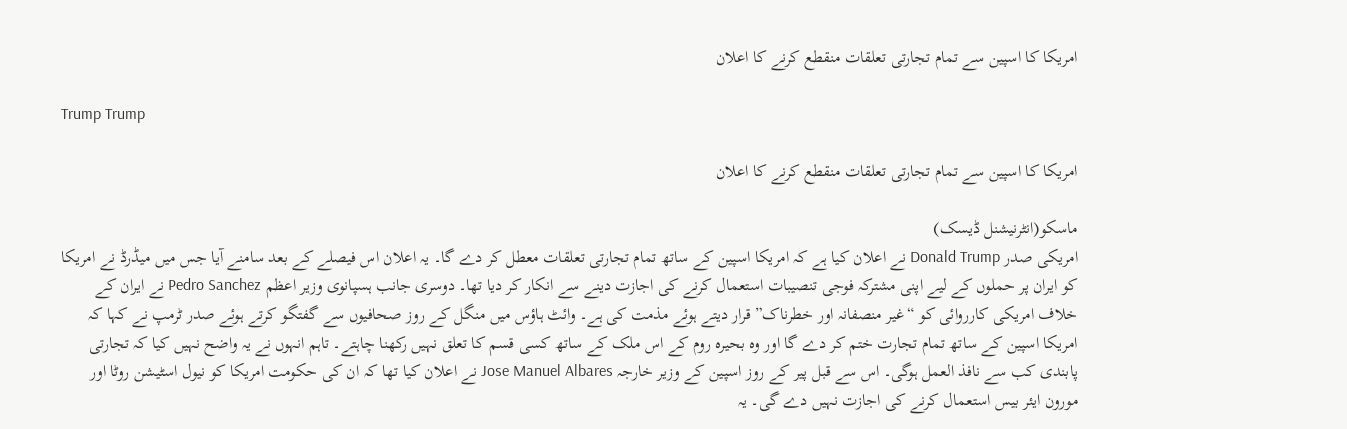امریکا کا اسپین سے تمام تجارتی تعلقات منقطع کرنے کا اعلان

Trump Trump

امریکا کا اسپین سے تمام تجارتی تعلقات منقطع کرنے کا اعلان

ماسکو(انٹرنیشنل ڈیسک)
امریکی صدر Donald Trump نے اعلان کیا ہے کہ امریکا اسپین کے ساتھ تمام تجارتی تعلقات معطل کر دے گا۔ یہ اعلان اس فیصلے کے بعد سامنے آیا جس میں میڈرڈ نے امریکا کو ایران پر حملوں کے لیے اپنی مشترکہ فوجی تنصیبات استعمال کرنے کی اجازت دینے سے انکار کر دیا تھا۔ دوسری جانب ہسپانوی وزیر اعظم Pedro Sanchez نے ایران کے خلاف امریکی کارروائی کو “غیر منصفانہ اور خطرناک” قرار دیتے ہوئے مذمت کی ہے۔ وائٹ ہاؤس میں منگل کے روز صحافیوں سے گفتگو کرتے ہوئے صدر ٹرمپ نے کہا کہ امریکا اسپین کے ساتھ تمام تجارت ختم کر دے گا اور وہ بحیرہ روم کے اس ملک کے ساتھ کسی قسم کا تعلق نہیں رکھنا چاہتے۔ تاہم انہوں نے یہ واضح نہیں کیا کہ تجارتی پابندی کب سے نافذ العمل ہوگی۔ اس سے قبل پیر کے روز اسپین کے وزیر خارجہ Jose Manuel Albares نے اعلان کیا تھا کہ ان کی حکومت امریکا کو نیول اسٹیشن روٹا اور مورون ایئر بیس استعمال کرنے کی اجازت نہیں دے گی۔ یہ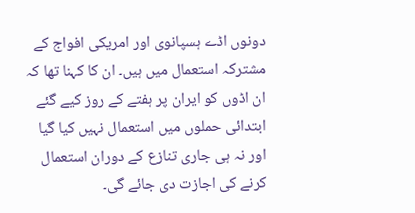دونوں اڈے ہسپانوی اور امریکی افواج کے مشترکہ استعمال میں ہیں۔ ان کا کہنا تھا کہ ان اڈوں کو ایران پر ہفتے کے روز کیے گئے ابتدائی حملوں میں استعمال نہیں کیا گیا اور نہ ہی جاری تنازع کے دوران استعمال کرنے کی اجازت دی جائے گی۔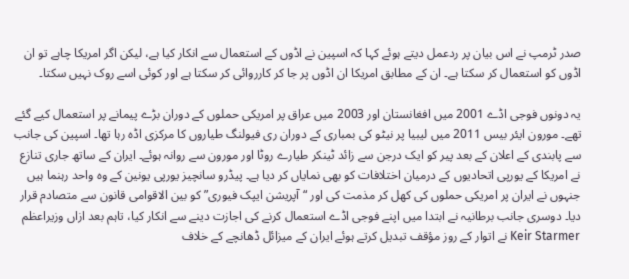صدر ٹرمپ نے اس بیان پر ردعمل دیتے ہوئے کہا کہ اسپین نے اڈوں کے استعمال سے انکار کیا ہے، لیکن اگر امریکا چاہے تو ان اڈوں کو استعمال کر سکتا ہے۔ ان کے مطابق امریکا ان اڈوں پر جا کر کارروائی کر سکتا ہے اور کوئی اسے روک نہیں سکتا۔

یہ دونوں فوجی اڈے 2001 میں افغانستان اور 2003 میں عراق پر امریکی حملوں کے دوران بڑے پیمانے پر استعمال کیے گئے تھے۔ مورون ایئر بیس 2011 میں لیبیا پر نیٹو کی بمباری کے دوران ری فیولنگ طیاروں کا مرکزی اڈہ رہا تھا۔ اسپین کی جانب سے پابندی کے اعلان کے بعد پیر کو ایک درجن سے زائد ٹینکر طیارے روٹا اور مورون سے روانہ ہوئے۔ ایران کے ساتھ جاری تنازع نے امریکا کے یورپی اتحادیوں کے درمیان اختلافات کو بھی نمایاں کر دیا ہے۔ پیڈرو سانچیز یورپی یونین کے وہ واحد رہنما ہیں جنہوں نے ایران پر امریکی حملوں کی کھل کر مذمت کی اور “آپریشن ایپک فیوری” کو بین الاقوامی قانون سے متصادم قرار دیا۔ دوسری جانب برطانیہ نے ابتدا میں اپنے فوجی اڈے استعمال کرنے کی اجازت دینے سے انکار کیا، تاہم بعد ازاں وزیراعظم Keir Starmer نے اتوار کے روز مؤقف تبدیل کرتے ہوئے ایران کے میزائل ڈھانچے کے خلاف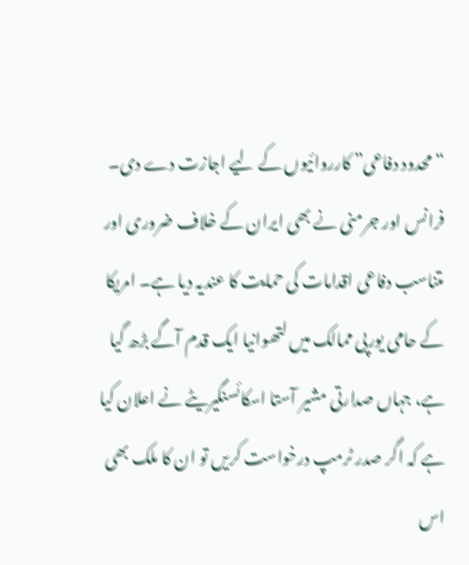“محدود دفاعی” کارروائیوں کے لیے اجازت دے دی۔ فرانس اور جرمنی نے بھی ایران کے خلاف ضروری اور متناسب دفاعی اقدامات کی حمایت کا عندیہ دیا ہے۔ امریکا کے حامی یورپی ممالک میں لتھوانیا ایک قدم آگے بڑھ گیا ہے، جہاں صدارتی مشیر آستا اسکائسنگیریٹے نے اعلان کیا ہے کہ اگر صدر ٹرمپ درخواست کریں تو ان کا ملک بھی اس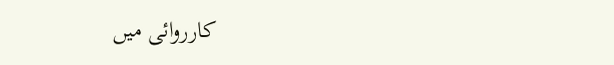کارروائی میں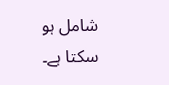شامل ہو سکتا ہے۔